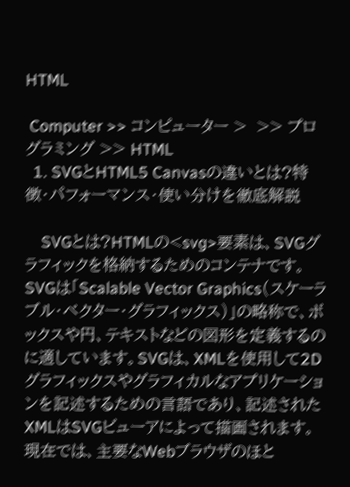HTML

 Computer >> コンピューター >  >> プログラミング >> HTML
  1. SVGとHTML5 Canvasの違いとは?特徴・パフォーマンス・使い分けを徹底解説

    SVGとは?HTMLの<svg>要素は、SVGグラフィックを格納するためのコンテナです。SVGは「Scalable Vector Graphics(スケーラブル・ベクター・グラフィックス)」の略称で、ボックスや円、テキストなどの図形を定義するのに適しています。SVGは、XMLを使用して2Dグラフィックスやグラフィカルなアプリケーションを記述するための言語であり、記述されたXMLはSVGビューアによって描画されます。現在では、主要なWebブラウザのほと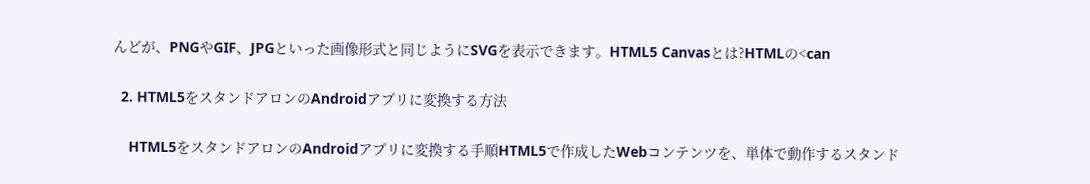んどが、PNGやGIF、JPGといった画像形式と同じようにSVGを表示できます。HTML5 Canvasとは?HTMLの<can

  2. HTML5をスタンドアロンのAndroidアプリに変換する方法

    HTML5をスタンドアロンのAndroidアプリに変換する手順HTML5で作成したWebコンテンツを、単体で動作するスタンド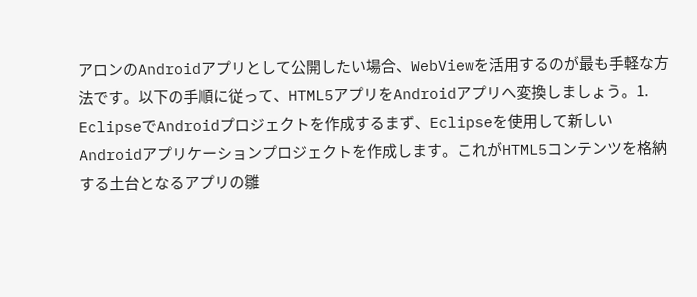アロンのAndroidアプリとして公開したい場合、WebViewを活用するのが最も手軽な方法です。以下の手順に従って、HTML5アプリをAndroidアプリへ変換しましょう。1. EclipseでAndroidプロジェクトを作成するまず、Eclipseを使用して新しいAndroidアプリケーションプロジェクトを作成します。これがHTML5コンテンツを格納する土台となるアプリの雛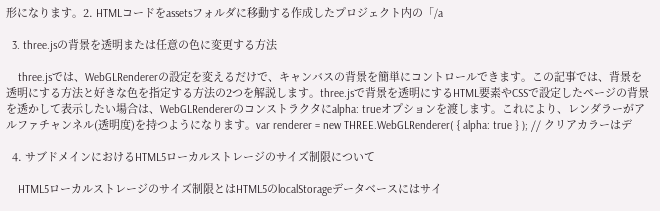形になります。2. HTMLコードをassetsフォルダに移動する作成したプロジェクト内の「/a

  3. three.jsの背景を透明または任意の色に変更する方法

    three.jsでは、WebGLRendererの設定を変えるだけで、キャンバスの背景を簡単にコントロールできます。この記事では、背景を透明にする方法と好きな色を指定する方法の2つを解説します。three.jsで背景を透明にするHTML要素やCSSで設定したページの背景を透かして表示したい場合は、WebGLRendererのコンストラクタにalpha: trueオプションを渡します。これにより、レンダラーがアルファチャンネル(透明度)を持つようになります。var renderer = new THREE.WebGLRenderer( { alpha: true } ); // クリアカラーはデ

  4. サブドメインにおけるHTML5ローカルストレージのサイズ制限について

    HTML5ローカルストレージのサイズ制限とはHTML5のlocalStorageデータベースにはサイ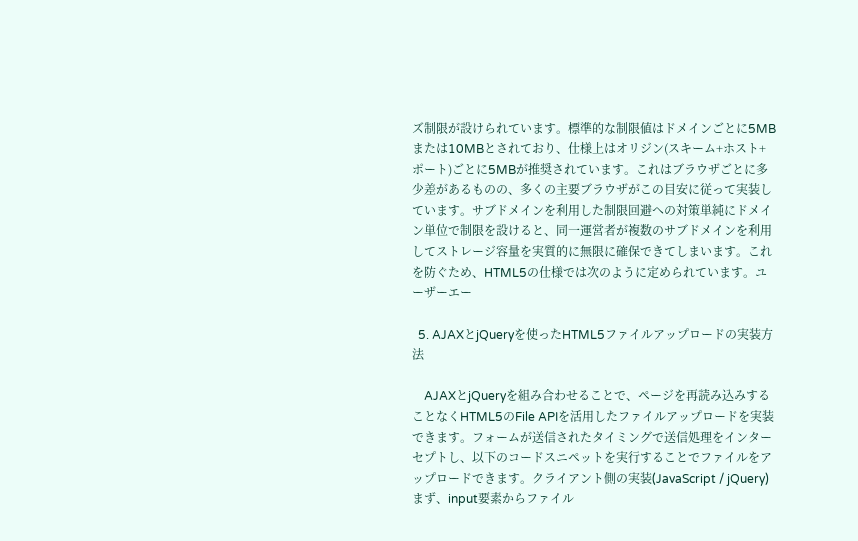ズ制限が設けられています。標準的な制限値はドメインごとに5MBまたは10MBとされており、仕様上はオリジン(スキーム+ホスト+ポート)ごとに5MBが推奨されています。これはブラウザごとに多少差があるものの、多くの主要ブラウザがこの目安に従って実装しています。サブドメインを利用した制限回避への対策単純にドメイン単位で制限を設けると、同一運営者が複数のサブドメインを利用してストレージ容量を実質的に無限に確保できてしまいます。これを防ぐため、HTML5の仕様では次のように定められています。ユーザーエー

  5. AJAXとjQueryを使ったHTML5ファイルアップロードの実装方法

    AJAXとjQueryを組み合わせることで、ページを再読み込みすることなくHTML5のFile APIを活用したファイルアップロードを実装できます。フォームが送信されたタイミングで送信処理をインターセプトし、以下のコードスニペットを実行することでファイルをアップロードできます。クライアント側の実装(JavaScript / jQuery)まず、input要素からファイル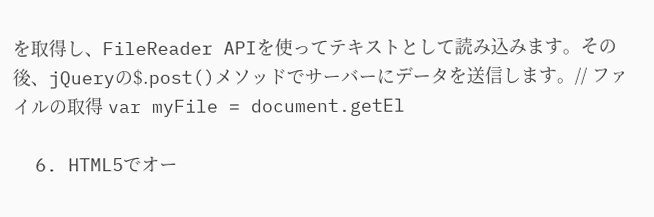を取得し、FileReader APIを使ってテキストとして読み込みます。その後、jQueryの$.post()メソッドでサーバーにデータを送信します。// ファイルの取得 var myFile = document.getEl

  6. HTML5でオー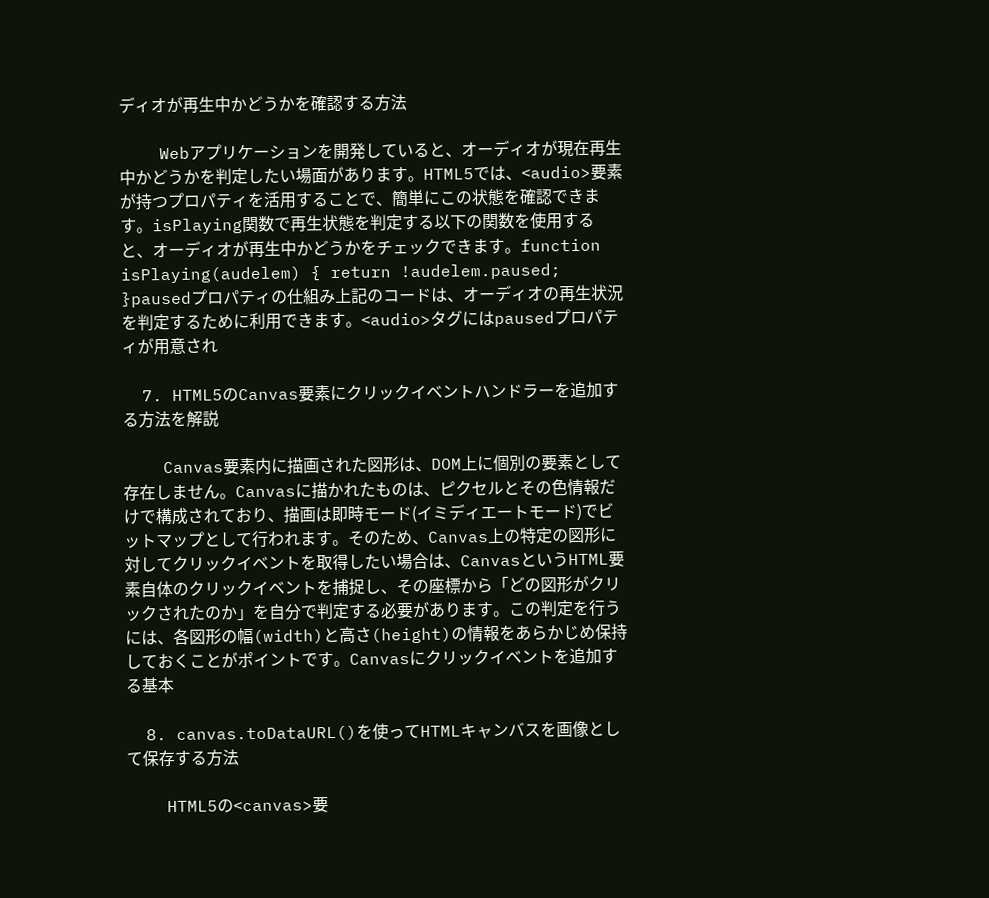ディオが再生中かどうかを確認する方法

    Webアプリケーションを開発していると、オーディオが現在再生中かどうかを判定したい場面があります。HTML5では、<audio>要素が持つプロパティを活用することで、簡単にこの状態を確認できます。isPlaying関数で再生状態を判定する以下の関数を使用すると、オーディオが再生中かどうかをチェックできます。function isPlaying(audelem) { return !audelem.paused; }pausedプロパティの仕組み上記のコードは、オーディオの再生状況を判定するために利用できます。<audio>タグにはpausedプロパティが用意され

  7. HTML5のCanvas要素にクリックイベントハンドラーを追加する方法を解説

    Canvas要素内に描画された図形は、DOM上に個別の要素として存在しません。Canvasに描かれたものは、ピクセルとその色情報だけで構成されており、描画は即時モード(イミディエートモード)でビットマップとして行われます。そのため、Canvas上の特定の図形に対してクリックイベントを取得したい場合は、CanvasというHTML要素自体のクリックイベントを捕捉し、その座標から「どの図形がクリックされたのか」を自分で判定する必要があります。この判定を行うには、各図形の幅(width)と高さ(height)の情報をあらかじめ保持しておくことがポイントです。Canvasにクリックイベントを追加する基本

  8. canvas.toDataURL()を使ってHTMLキャンバスを画像として保存する方法

    HTML5の<canvas>要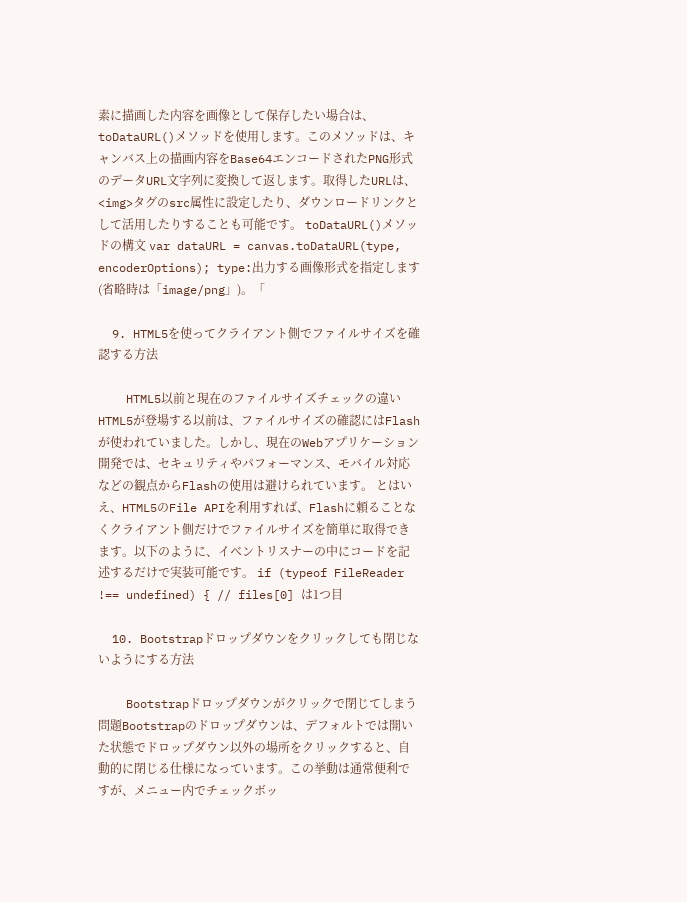素に描画した内容を画像として保存したい場合は、toDataURL()メソッドを使用します。このメソッドは、キャンバス上の描画内容をBase64エンコードされたPNG形式のデータURL文字列に変換して返します。取得したURLは、<img>タグのsrc属性に設定したり、ダウンロードリンクとして活用したりすることも可能です。 toDataURL()メソッドの構文 var dataURL = canvas.toDataURL(type, encoderOptions); type:出力する画像形式を指定します(省略時は「image/png」)。「

  9. HTML5を使ってクライアント側でファイルサイズを確認する方法

    HTML5以前と現在のファイルサイズチェックの違い HTML5が登場する以前は、ファイルサイズの確認にはFlashが使われていました。しかし、現在のWebアプリケーション開発では、セキュリティやパフォーマンス、モバイル対応などの観点からFlashの使用は避けられています。 とはいえ、HTML5のFile APIを利用すれば、Flashに頼ることなくクライアント側だけでファイルサイズを簡単に取得できます。以下のように、イベントリスナーの中にコードを記述するだけで実装可能です。 if (typeof FileReader !== undefined) { // files[0] は1つ目

  10. Bootstrapドロップダウンをクリックしても閉じないようにする方法

    Bootstrapドロップダウンがクリックで閉じてしまう問題Bootstrapのドロップダウンは、デフォルトでは開いた状態でドロップダウン以外の場所をクリックすると、自動的に閉じる仕様になっています。この挙動は通常便利ですが、メニュー内でチェックボッ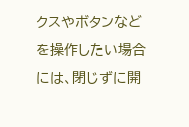クスやボタンなどを操作したい場合には、閉じずに開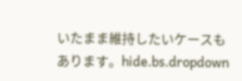いたまま維持したいケースもあります。hide.bs.dropdown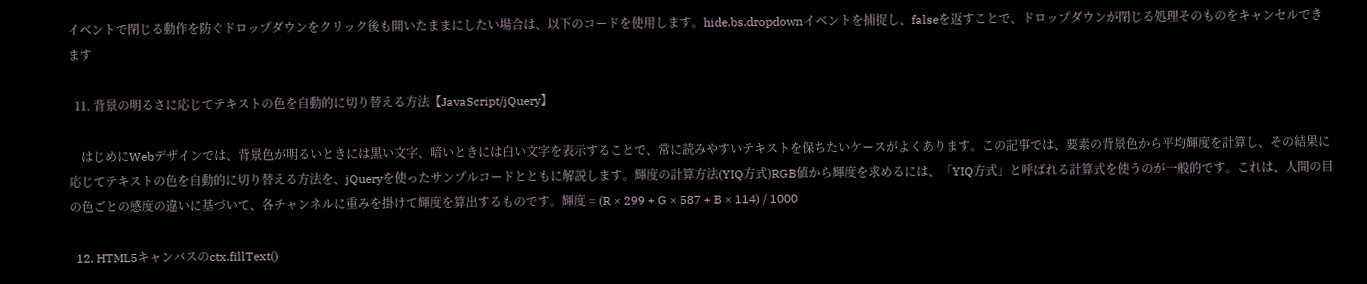イベントで閉じる動作を防ぐドロップダウンをクリック後も開いたままにしたい場合は、以下のコードを使用します。hide.bs.dropdownイベントを捕捉し、falseを返すことで、ドロップダウンが閉じる処理そのものをキャンセルできます

  11. 背景の明るさに応じてテキストの色を自動的に切り替える方法【JavaScript/jQuery】

    はじめにWebデザインでは、背景色が明るいときには黒い文字、暗いときには白い文字を表示することで、常に読みやすいテキストを保ちたいケースがよくあります。この記事では、要素の背景色から平均輝度を計算し、その結果に応じてテキストの色を自動的に切り替える方法を、jQueryを使ったサンプルコードとともに解説します。輝度の計算方法(YIQ方式)RGB値から輝度を求めるには、「YIQ方式」と呼ばれる計算式を使うのが一般的です。これは、人間の目の色ごとの感度の違いに基づいて、各チャンネルに重みを掛けて輝度を算出するものです。輝度 = (R × 299 + G × 587 + B × 114) / 1000

  12. HTML5キャンバスのctx.fillText()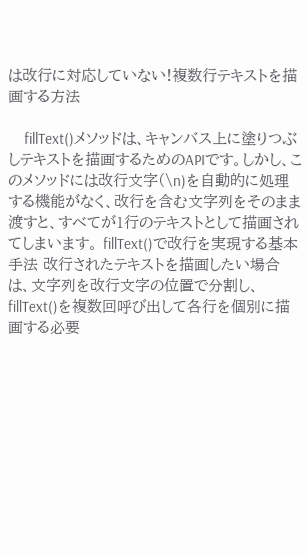は改行に対応していない!複数行テキストを描画する方法

    fillText()メソッドは、キャンバス上に塗りつぶしテキストを描画するためのAPIです。しかし、このメソッドには改行文字(\n)を自動的に処理する機能がなく、改行を含む文字列をそのまま渡すと、すべてが1行のテキストとして描画されてしまいます。 fillText()で改行を実現する基本手法 改行されたテキストを描画したい場合は、文字列を改行文字の位置で分割し、fillText()を複数回呼び出して各行を個別に描画する必要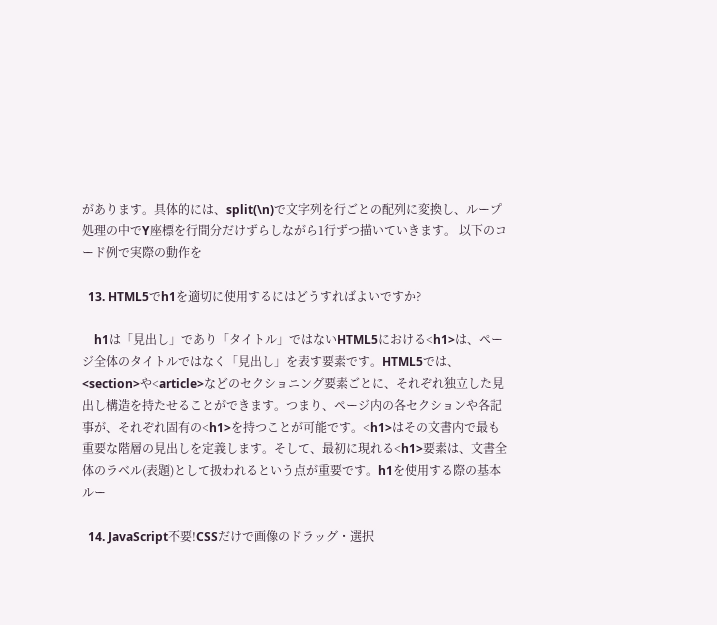があります。具体的には、split(\n)で文字列を行ごとの配列に変換し、ループ処理の中でY座標を行間分だけずらしながら1行ずつ描いていきます。 以下のコード例で実際の動作を

  13. HTML5でh1を適切に使用するにはどうすればよいですか?

    h1は「見出し」であり「タイトル」ではないHTML5における<h1>は、ページ全体のタイトルではなく「見出し」を表す要素です。HTML5では、<section>や<article>などのセクショニング要素ごとに、それぞれ独立した見出し構造を持たせることができます。つまり、ページ内の各セクションや各記事が、それぞれ固有の<h1>を持つことが可能です。<h1>はその文書内で最も重要な階層の見出しを定義します。そして、最初に現れる<h1>要素は、文書全体のラベル(表題)として扱われるという点が重要です。h1を使用する際の基本ルー

  14. JavaScript不要!CSSだけで画像のドラッグ・選択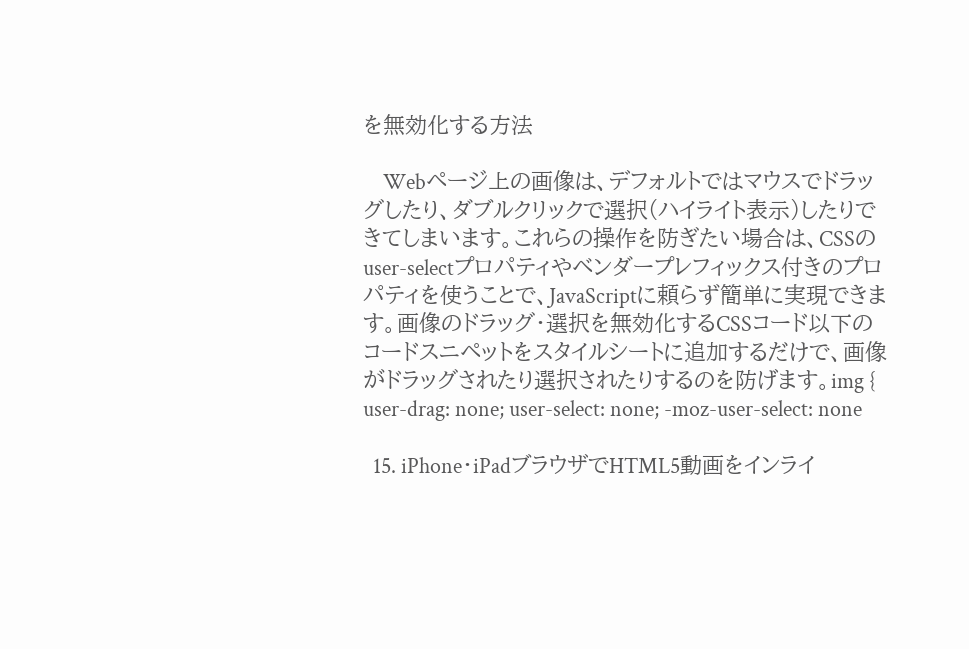を無効化する方法

    Webページ上の画像は、デフォルトではマウスでドラッグしたり、ダブルクリックで選択(ハイライト表示)したりできてしまいます。これらの操作を防ぎたい場合は、CSSのuser-selectプロパティやベンダープレフィックス付きのプロパティを使うことで、JavaScriptに頼らず簡単に実現できます。画像のドラッグ・選択を無効化するCSSコード以下のコードスニペットをスタイルシートに追加するだけで、画像がドラッグされたり選択されたりするのを防げます。img { user-drag: none; user-select: none; -moz-user-select: none

  15. iPhone・iPadブラウザでHTML5動画をインライ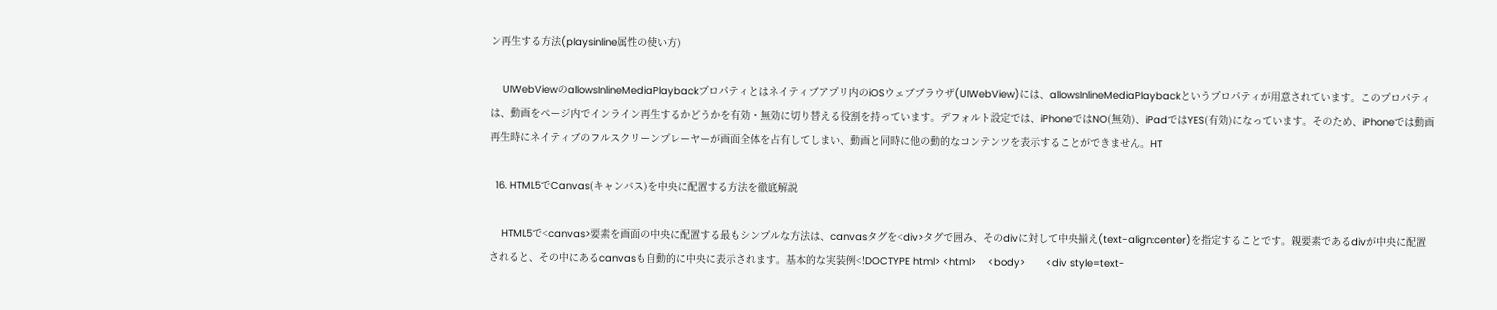ン再生する方法(playsinline属性の使い方)

    UIWebViewのallowsInlineMediaPlaybackプロパティとはネイティブアプリ内のiOSウェブブラウザ(UIWebView)には、allowsInlineMediaPlaybackというプロパティが用意されています。このプロパティは、動画をページ内でインライン再生するかどうかを有効・無効に切り替える役割を持っています。デフォルト設定では、iPhoneではNO(無効)、iPadではYES(有効)になっています。そのため、iPhoneでは動画再生時にネイティブのフルスクリーンプレーヤーが画面全体を占有してしまい、動画と同時に他の動的なコンテンツを表示することができません。HT

  16. HTML5でCanvas(キャンバス)を中央に配置する方法を徹底解説

    HTML5で<canvas>要素を画面の中央に配置する最もシンプルな方法は、canvasタグを<div>タグで囲み、そのdivに対して中央揃え(text-align:center)を指定することです。親要素であるdivが中央に配置されると、その中にあるcanvasも自動的に中央に表示されます。基本的な実装例<!DOCTYPE html> <html>    <body>       <div style=text-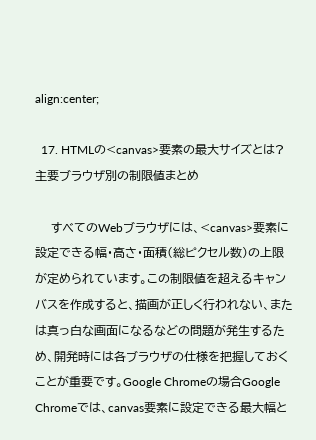align:center;

  17. HTMLの<canvas>要素の最大サイズとは?主要ブラウザ別の制限値まとめ

    すべてのWebブラウザには、<canvas>要素に設定できる幅・高さ・面積(総ピクセル数)の上限が定められています。この制限値を超えるキャンバスを作成すると、描画が正しく行われない、または真っ白な画面になるなどの問題が発生するため、開発時には各ブラウザの仕様を把握しておくことが重要です。Google Chromeの場合Google Chromeでは、canvas要素に設定できる最大幅と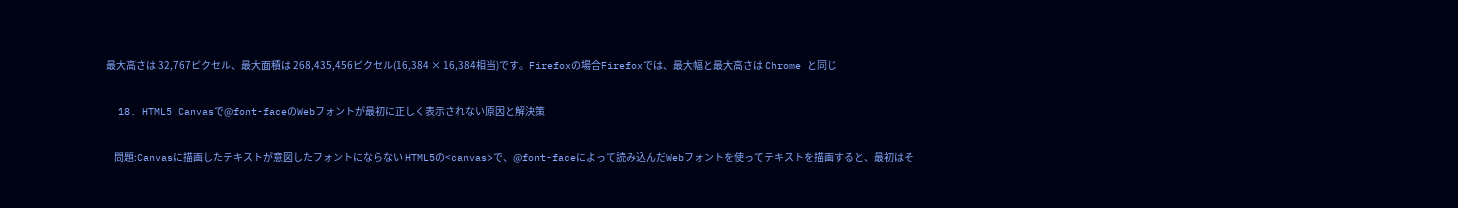最大高さは 32,767ピクセル、最大面積は 268,435,456ピクセル(16,384 × 16,384相当)です。Firefoxの場合Firefoxでは、最大幅と最大高さは Chrome と同じ

  18. HTML5 Canvasで@font-faceのWebフォントが最初に正しく表示されない原因と解決策

    問題:Canvasに描画したテキストが意図したフォントにならない HTML5の<canvas>で、@font-faceによって読み込んだWebフォントを使ってテキストを描画すると、最初はそ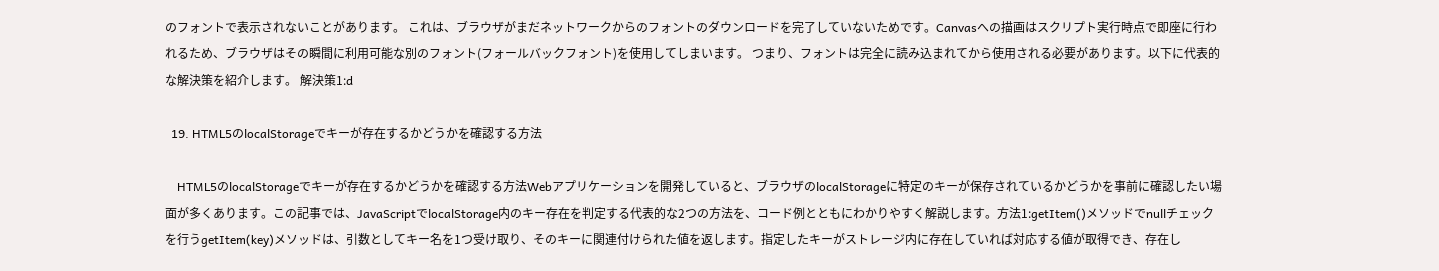のフォントで表示されないことがあります。 これは、ブラウザがまだネットワークからのフォントのダウンロードを完了していないためです。Canvasへの描画はスクリプト実行時点で即座に行われるため、ブラウザはその瞬間に利用可能な別のフォント(フォールバックフォント)を使用してしまいます。 つまり、フォントは完全に読み込まれてから使用される必要があります。以下に代表的な解決策を紹介します。 解決策1:d

  19. HTML5のlocalStorageでキーが存在するかどうかを確認する方法

    HTML5のlocalStorageでキーが存在するかどうかを確認する方法Webアプリケーションを開発していると、ブラウザのlocalStorageに特定のキーが保存されているかどうかを事前に確認したい場面が多くあります。この記事では、JavaScriptでlocalStorage内のキー存在を判定する代表的な2つの方法を、コード例とともにわかりやすく解説します。方法1:getItem()メソッドでnullチェックを行うgetItem(key)メソッドは、引数としてキー名を1つ受け取り、そのキーに関連付けられた値を返します。指定したキーがストレージ内に存在していれば対応する値が取得でき、存在し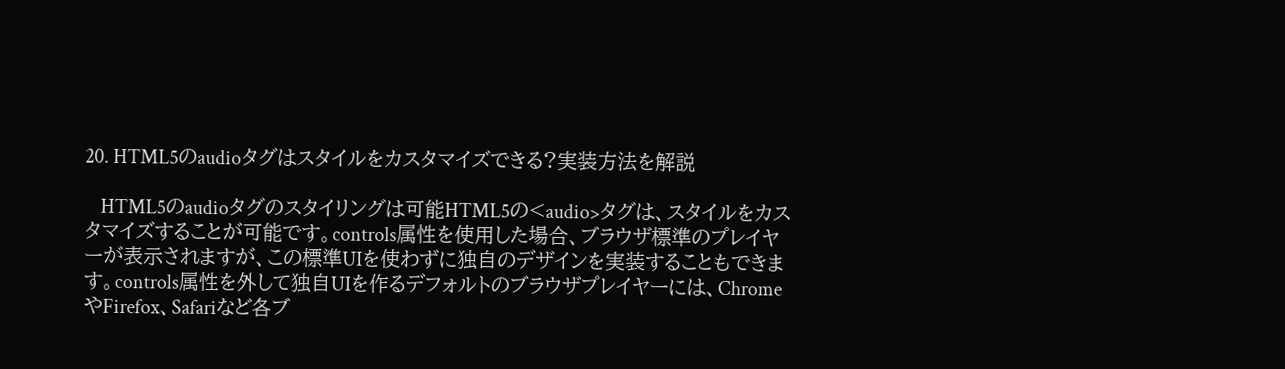20. HTML5のaudioタグはスタイルをカスタマイズできる?実装方法を解説

    HTML5のaudioタグのスタイリングは可能HTML5の<audio>タグは、スタイルをカスタマイズすることが可能です。controls属性を使用した場合、ブラウザ標準のプレイヤーが表示されますが、この標準UIを使わずに独自のデザインを実装することもできます。controls属性を外して独自UIを作るデフォルトのブラウザプレイヤーには、ChromeやFirefox、Safariなど各ブ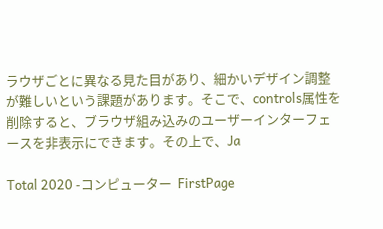ラウザごとに異なる見た目があり、細かいデザイン調整が難しいという課題があります。そこで、controls属性を削除すると、ブラウザ組み込みのユーザーインターフェースを非表示にできます。その上で、Ja

Total 2020 -コンピューター  FirstPage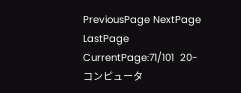PreviousPage NextPage LastPage CurrentPage:71/101  20-コンピュータ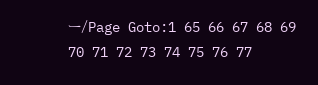ー/Page Goto:1 65 66 67 68 69 70 71 72 73 74 75 76 77